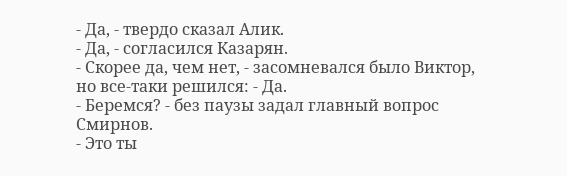- Да, - твердо сказал Алик.
- Да, - согласился Казарян.
- Скорее да, чем нет, - засомневался было Виктор, но все-таки решился: - Да.
- Беремся? - без паузы задал главный вопрос Смирнов.
- Это ты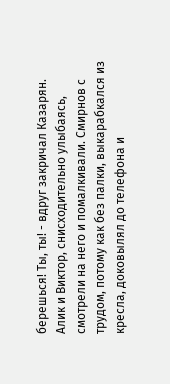берешься! Ты, ты! - вдруг закричал Казарян. Алик и Виктор, снисходительно улыбаясь, смотрели на него и помалкивали. Смирнов с трудом, потому как без палки, выкарабкался из кресла, доковылял до телефона и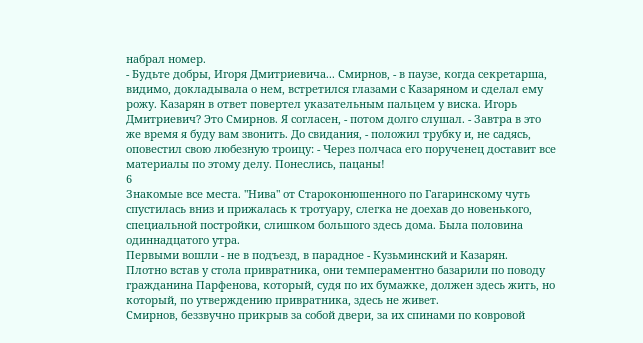набрал номер.
- Будьте добры, Игоря Дмитриевича... Смирнов, - в паузе, когда секретарша, видимо, докладывала о нем, встретился глазами с Казаряном и сделал ему рожу. Казарян в ответ повертел указательным пальцем у виска. Игорь Дмитриевич? Это Смирнов. Я согласен, - потом долго слушал. - Завтра в это же время я буду вам звонить. До свидания, - положил трубку и, не садясь, оповестил свою любезную троицу: - Через полчаса его порученец доставит все материалы по этому делу. Понеслись, пацаны!
6
Знакомые все места. "Нива" от Староконюшенного по Гагаринскому чуть спустилась вниз и прижалась к тротуару, слегка не доехав до новенького, специальной постройки, слишком большого здесь дома. Была половина одиннадцатого утра.
Первыми вошли - не в подъезд, в парадное - Кузьминский и Казарян.
Плотно встав у стола привратника, они темпераментно базарили по поводу гражданина Парфенова, который, судя по их бумажке, должен здесь жить, но который, по утверждению привратника, здесь не живет.
Смирнов, беззвучно прикрыв за собой двери, за их спинами по ковровой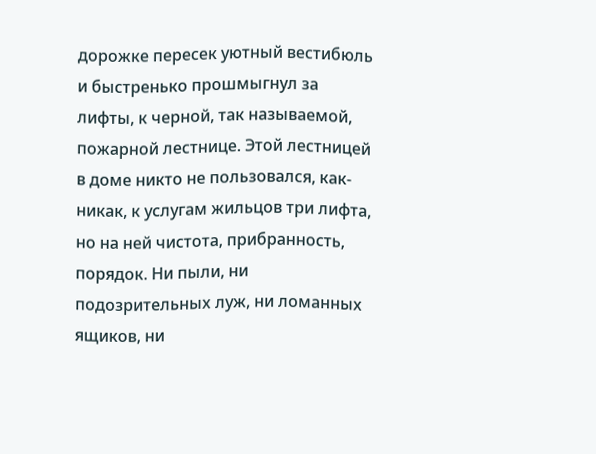дорожке пересек уютный вестибюль и быстренько прошмыгнул за лифты, к черной, так называемой, пожарной лестнице. Этой лестницей в доме никто не пользовался, как-никак, к услугам жильцов три лифта, но на ней чистота, прибранность, порядок. Ни пыли, ни подозрительных луж, ни ломанных ящиков, ни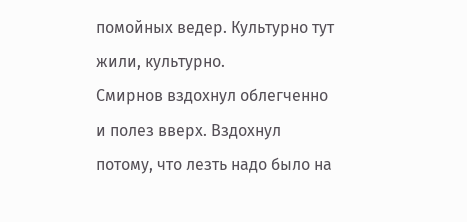помойных ведер. Культурно тут жили, культурно.
Смирнов вздохнул облегченно и полез вверх. Вздохнул потому, что лезть надо было на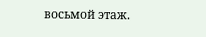восьмой этаж.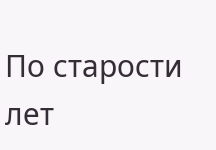По старости лет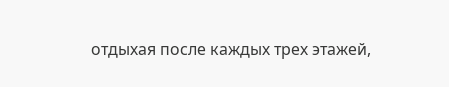отдыхая после каждых трех этажей,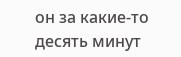он за какие-то десять минут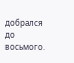добрался до восьмого.